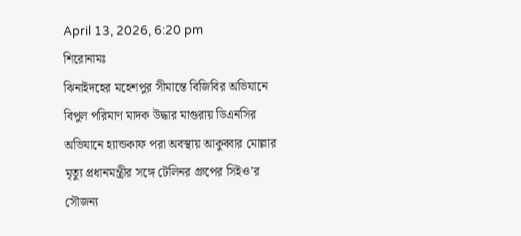April 13, 2026, 6:20 pm
শিরোনামঃ
ঝিনাইদহের মহেশপুর সীমান্তে বিজিবির অভিযানে বিপুল পরিমাণ মাদক উদ্ধার মাগুরায় ডিএনসির অভিযানে হ্যান্ডকাফ পরা অবস্থায় আকুব্বার মোল্লার মৃত্যু প্রধানমন্ত্রীর সঙ্গে টেলিনর গ্রুপের সিইও’র সৌজন্য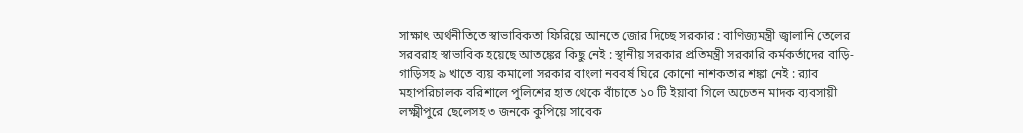সাক্ষাৎ অর্থনীতিতে স্বাভাবিকতা ফিরিয়ে আনতে জোর দিচ্ছে সরকার : বাণিজ্যমন্ত্রী জ্বালানি তেলের সরবরাহ স্বাভাবিক হয়েছে আতঙ্কের কিছু নেই : স্থানীয় সরকার প্রতিমন্ত্রী সরকারি কর্মকর্তাদের বাড়ি-গাড়িসহ ৯ খাতে ব্যয় কমালো সরকার বাংলা নববর্ষ ঘিরে কোনো নাশকতার শঙ্কা নেই : র‍্যাব মহাপরিচালক বরিশালে পুলিশের হাত থেকে বাঁচাতে ১০ টি ইয়াবা গিলে অচেতন মাদক ব্যবসায়ী লক্ষ্মীপুরে ছেলেসহ ৩ জনকে কুপিয়ে সাবেক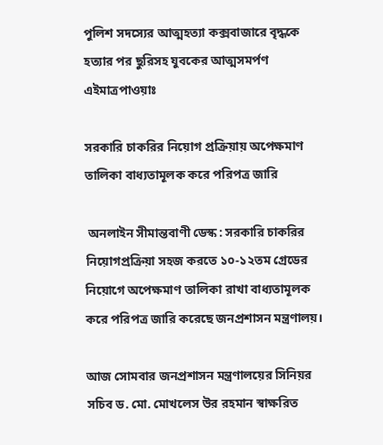পুলিশ সদস্যের আত্মহত্যা কক্সবাজারে বৃদ্ধকে হত্যার পর ছুরিসহ যুবকের আত্মসমর্পণ
এইমাত্রপাওয়াঃ

সরকারি চাকরির নিয়োগ প্রক্রিয়ায় অপেক্ষমাণ তালিকা বাধ্যতামূলক করে পরিপত্র জারি

 অনলাইন সীমান্তবাণী ডেস্ক : সরকারি চাকরির নিয়োগপ্রক্রিয়া সহজ করতে ১০-১২তম গ্রেডের নিয়োগে অপেক্ষমাণ তালিকা রাখা বাধ্যতামূলক করে পরিপত্র জারি করেছে জনপ্রশাসন মন্ত্রণালয়।

আজ সোমবার জনপ্রশাসন মন্ত্রণালয়ের সিনিয়র সচিব ড. মো. মোখলেস উর রহমান স্বাক্ষরিত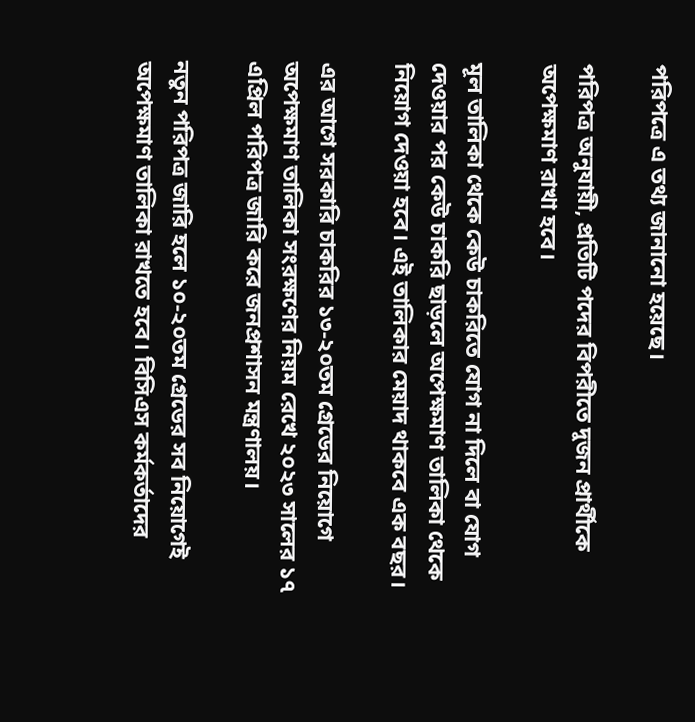পরিপত্রে এ তথ্য জানানো হয়েছে।

পরিপত্র অনুযায়ী, প্রতিটি পদের বিপরীতে দুজন প্রার্থীকে অপেক্ষমাণ রাখা হবে।

মূল তালিকা থেকে কেউ চাকরিতে যোগ না দিলে বা যোগ দেওয়ার পর কেউ চাকরি ছাড়লে অপেক্ষমাণ তালিকা থেকে নিয়োগ দেওয়া হবে। এই তালিকার মেয়াদ থাকবে এক বছর।

এর আগে সরকারি চাকরির ১৩-২০তম গ্রেডের নিয়োগে অপেক্ষমাণ তালিকা সংরক্ষণের নিয়ম রেখে ২০২৩ সালের ১৭ এপ্রিল পরিপত্র জারি করে জনপ্রশাসন মন্ত্রণালয়।

নতুন পরিপত্র জারি হলে ১০-২০তম গ্রেডের সব নিয়োগেই অপেক্ষমাণ তালিকা রাখতে হবে। বিসিএস কর্মকর্তাদের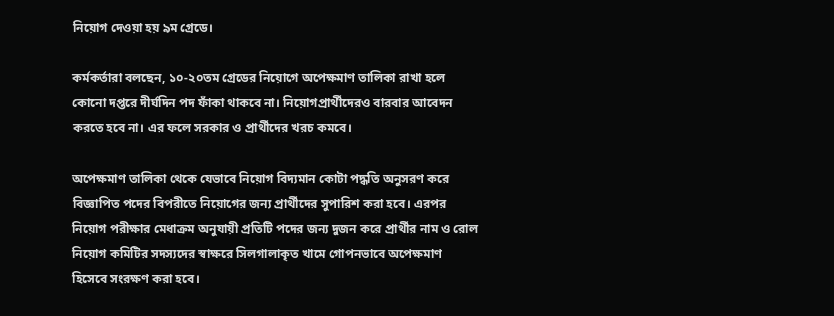নিয়োগ দেওয়া হয় ৯ম গ্রেডে।

কর্মকর্তারা বলছেন, ১০-২০তম গ্রেডের নিয়োগে অপেক্ষমাণ তালিকা রাখা হলে কোনো দপ্তরে দীর্ঘদিন পদ ফাঁকা থাকবে না। নিয়োগপ্রার্থীদেরও বারবার আবেদন করতে হবে না। এর ফলে সরকার ও প্রার্থীদের খরচ কমবে।

অপেক্ষমাণ তালিকা থেকে যেভাবে নিয়োগ বিদ্যমান কোটা পদ্ধতি অনুসরণ করে বিজ্ঞাপিত পদের বিপরীতে নিয়োগের জন্য প্রার্থীদের সুপারিশ করা হবে। এরপর নিয়োগ পরীক্ষার মেধাক্রম অনুযায়ী প্রতিটি পদের জন্য দুজন করে প্রার্থীর নাম ও রোল নিয়োগ কমিটির সদস্যদের স্বাক্ষরে সিলগালাকৃত খামে গোপনভাবে অপেক্ষমাণ হিসেবে সংরক্ষণ করা হবে।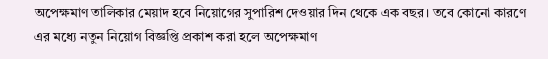অপেক্ষমাণ তালিকার মেয়াদ হবে নিয়োগের সুপারিশ দেওয়ার দিন থেকে এক বছর। তবে কোনো কারণে এর মধ্যে নতুন নিয়োগ বিজ্ঞপ্তি প্রকাশ করা হলে অপেক্ষমাণ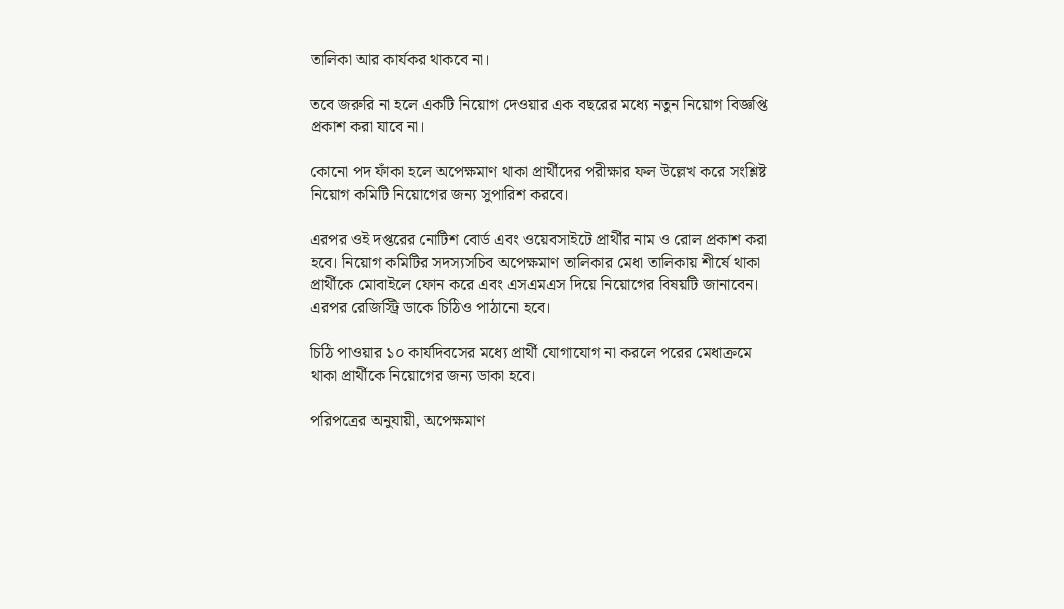তালিকা আর কার্যকর থাকবে না।

তবে জরুরি না হলে একটি নিয়োগ দেওয়ার এক বছরের মধ্যে নতুন নিয়োগ বিজ্ঞপ্তি প্রকাশ করা যাবে না।

কোনো পদ ফাঁকা হলে অপেক্ষমাণ থাকা প্রার্থীদের পরীক্ষার ফল উল্লেখ করে সংশ্লিষ্ট নিয়োগ কমিটি নিয়োগের জন্য সুপারিশ করবে।

এরপর ওই দপ্তরের নোটিশ বোর্ড এবং ওয়েবসাইটে প্রার্থীর নাম ও রোল প্রকাশ করা হবে। নিয়োগ কমিটির সদস্যসচিব অপেক্ষমাণ তালিকার মেধা তালিকায় শীর্ষে থাকা প্রার্থীকে মোবাইলে ফোন করে এবং এসএমএস দিয়ে নিয়োগের বিষয়টি জানাবেন। এরপর রেজিস্ট্রি ডাকে চিঠিও পাঠানো হবে।

চিঠি পাওয়ার ১০ কার্যদিবসের মধ্যে প্রার্থী যোগাযোগ না করলে পরের মেধাক্রমে থাকা প্রার্থীকে নিয়োগের জন্য ডাকা হবে।

পরিপত্রের অনুযায়ী, অপেক্ষমাণ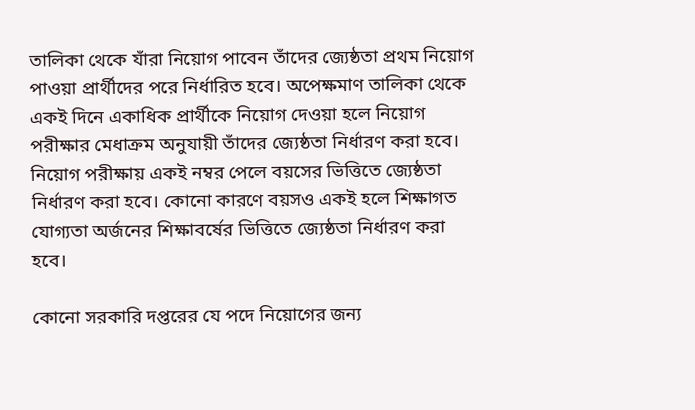তালিকা থেকে যাঁরা নিয়োগ পাবেন তাঁদের জ্যেষ্ঠতা প্রথম নিয়োগ পাওয়া প্রার্থীদের পরে নির্ধারিত হবে। অপেক্ষমাণ তালিকা থেকে একই দিনে একাধিক প্রার্থীকে নিয়োগ দেওয়া হলে নিয়োগ পরীক্ষার মেধাক্রম অনুযায়ী তাঁদের জ্যেষ্ঠতা নির্ধারণ করা হবে। নিয়োগ পরীক্ষায় একই নম্বর পেলে বয়সের ভিত্তিতে জ্যেষ্ঠতা নির্ধারণ করা হবে। কোনো কারণে বয়সও একই হলে শিক্ষাগত যোগ্যতা অর্জনের শিক্ষাবর্ষের ভিত্তিতে জ্যেষ্ঠতা নির্ধারণ করা হবে।

কোনো সরকারি দপ্তরের যে পদে নিয়োগের জন্য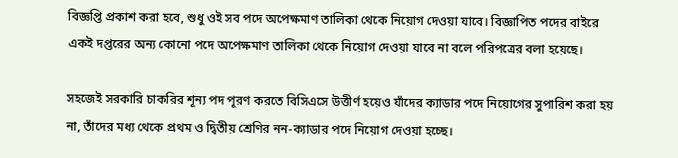বিজ্ঞপ্তি প্রকাশ করা হবে, শুধু ওই সব পদে অপেক্ষমাণ তালিকা থেকে নিয়োগ দেওয়া যাবে। বিজ্ঞাপিত পদের বাইরে একই দপ্তরের অন্য কোনো পদে অপেক্ষমাণ তালিকা থেকে নিয়োগ দেওয়া যাবে না বলে পরিপত্রের বলা হয়েছে।

সহজেই সরকারি চাকরির শূন্য পদ পূরণ করতে বিসিএসে উত্তীর্ণ হয়েও যাঁদের ক্যাডার পদে নিয়োগের সুপারিশ করা হয় না, তাঁদের মধ্য থেকে প্রথম ও দ্বিতীয় শ্রেণির নন-ক্যাডার পদে নিয়োগ দেওয়া হচ্ছে।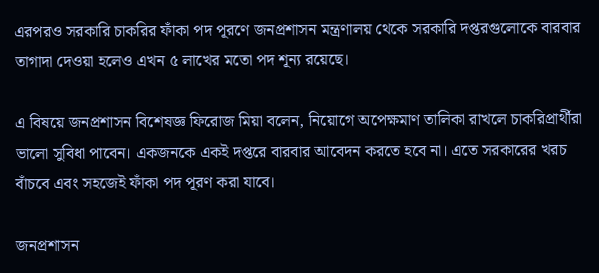এরপরও সরকারি চাকরির ফাঁকা পদ পূরণে জনপ্রশাসন মন্ত্রণালয় থেকে সরকারি দপ্তরগুলোকে বারবার তাগাদা দেওয়া হলেও এখন ৫ লাখের মতো পদ শূন্য রয়েছে।

এ বিষয়ে জনপ্রশাসন বিশেষজ্ঞ ফিরোজ মিয়া বলেন, নিয়োগে অপেক্ষমাণ তালিকা রাখলে চাকরিপ্রার্থীরা ভালো সুবিধা পাবেন। একজনকে একই দপ্তরে বারবার আবেদন করতে হবে না। এতে সরকারের খরচ বাঁচবে এবং সহজেই ফাঁকা পদ পূরণ করা যাবে।

জনপ্রশাসন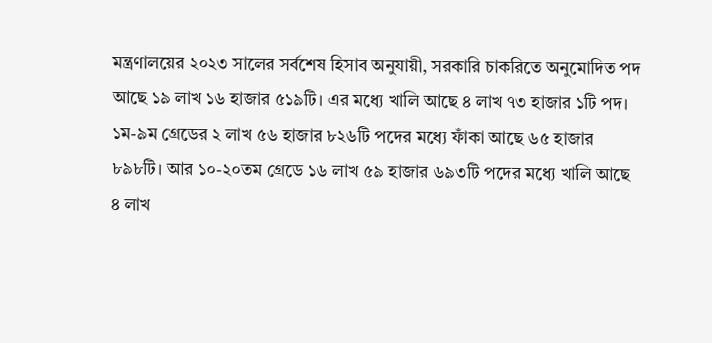মন্ত্রণালয়ের ২০২৩ সালের সর্বশেষ হিসাব অনুযায়ী, সরকারি চাকরিতে অনুমোদিত পদ আছে ১৯ লাখ ১৬ হাজার ৫১৯টি। এর মধ্যে খালি আছে ৪ লাখ ৭৩ হাজার ১টি পদ। ১ম-৯ম গ্রেডের ২ লাখ ৫৬ হাজার ৮২৬টি পদের মধ্যে ফাঁকা আছে ৬৫ হাজার ৮৯৮টি। আর ১০-২০তম গ্রেডে ১৬ লাখ ৫৯ হাজার ৬৯৩টি পদের মধ্যে খালি আছে ৪ লাখ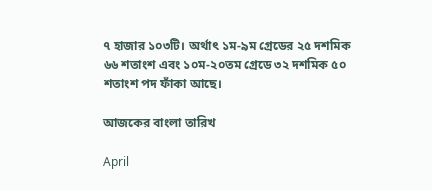৭ হাজার ১০৩টি। অর্থাৎ ১ম-৯ম গ্রেডের ২৫ দশমিক ৬৬ শতাংশ এবং ১০ম-২০তম গ্রেডে ৩২ দশমিক ৫০ শতাংশ পদ ফাঁকা আছে।

আজকের বাংলা তারিখ

April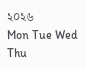২০২৬
Mon Tue Wed Thu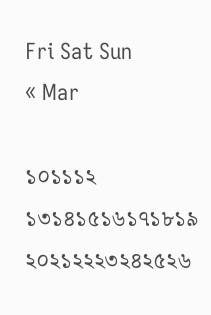Fri Sat Sun
« Mar

১০১১১২
১৩১৪১৫১৬১৭১৮১৯
২০২১২২২৩২৪২৫২৬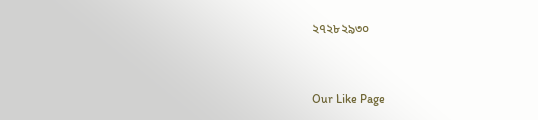২৭২৮২৯৩০


Our Like Page